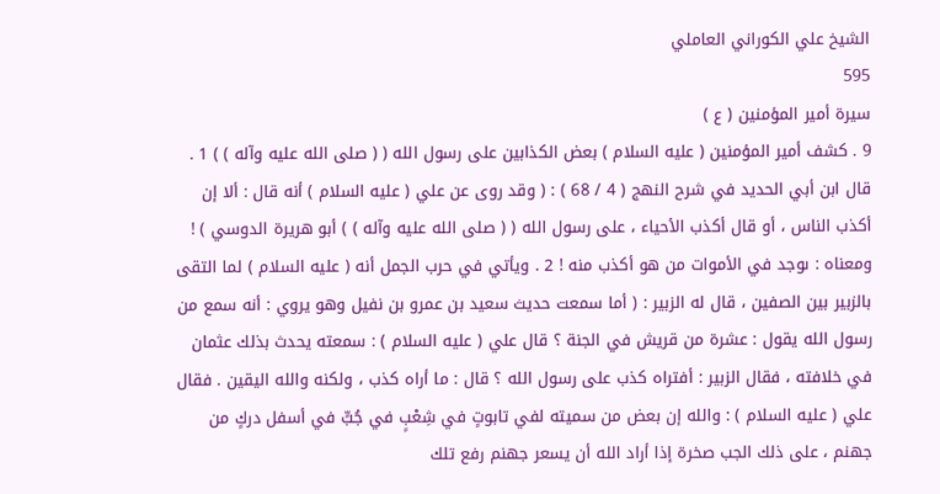الشيخ علي الكوراني العاملي
595
سيرة أمير المؤمنين ( ع )
9 . كشف أمير المؤمنين ( عليه السلام ) بعض الكذابين على رسول الله ( ( صلى الله عليه وآله ) ) 1 . قال ابن أبي الحديد في شرح النهج ( 4 / 68 ) : ( وقد روى عن علي ( عليه السلام ) أنه قال : ألا إن أكذب الناس ، أو قال أكذب الأحياء ، على رسول الله ( ( صلى الله عليه وآله ) ) أبو هريرة الدوسي ) ! ومعناه : ىوجد في الأموات من هو أكذب منه ! 2 . ويأتي في حرب الجمل أنه ( عليه السلام ) لما التقى بالزبير بين الصفين ، قال له الزبير : ( أما سمعت حديث سعيد بن عمرو بن نفيل وهو يروي : أنه سمع من رسول الله يقول : عشرة من قريش في الجنة ؟ قال علي ( عليه السلام ) : سمعته يحدث بذلك عثمان في خلافته ، فقال الزبير : أفتراه كذب على رسول الله ؟ قال : ما أراه كذب ، ولكنه والله اليقين . فقال علي ( عليه السلام ) : والله إن بعض من سميته لفي تابوتٍ في شِعْبٍ في جُبٍّ في أسفل دركٍ من جهنم ، على ذلك الجب صخرة إذا أراد الله أن يسعر جهنم رفع تلك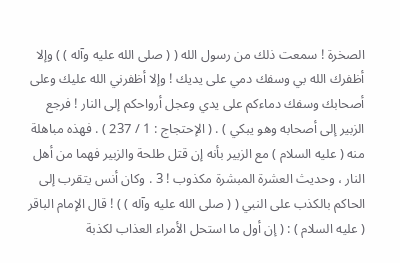الصخرة ! سمعت ذلك من رسول الله ( ( صلى الله عليه وآله ) ) وإلا أظفرك الله بي وسفك دمي على يديك ! وإلا أظفرني الله عليك وعلى أصحابك وسفك دماءكم على يدي وعجل أرواحكم إلى النار ! فرجع الزبير إلى أصحابه وهو يبكي ) . ( الإحتجاج : 1 / 237 ) . فهذه مباهلة منه ( عليه السلام ) مع الزبير بأنه إن قتل طلحة والزبير فهما من أهل النار ، وحديث العشرة المبشرة مكذوب ! 3 . وكان أنس يتقرب إلى الحاكم بالكذب على النبي ( ( صلى الله عليه وآله ) ) ! قال الإمام الباقر ( عليه السلام ) : ( إن أول ما استحل الأمراء العذاب لكذبة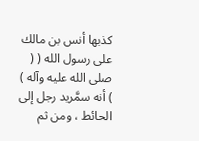كذبها أنس بن مالك على رسول الله ( ( صلى الله عليه وآله ) ) أنه سمَّريد رجل إلى الحائط ، ومن ثم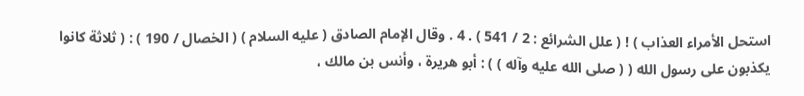استحل الأمراء العذاب ) ! ( علل الشرائع : 2 / 541 ) . 4 . وقال الإمام الصادق ( عليه السلام ) ( الخصال / 190 ) : ( ثلاثة كانوا يكذبون على رسول الله ( ( صلى الله عليه وآله ) ) : أبو هريرة ، وأنس بن مالك ،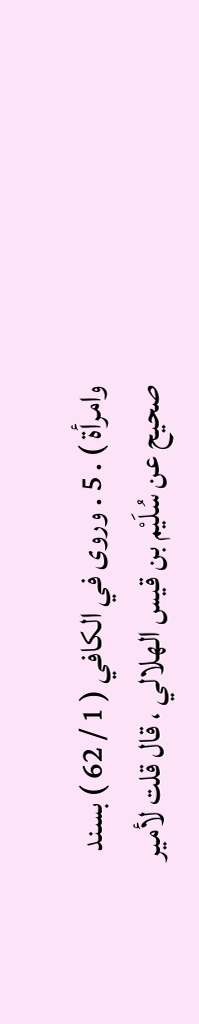وامرأة ) . 5 . وروى في الكافي ( 1 / 62 ) بسند صحيح عن سُلَيْم بن قيس الهلالي ، قال قلت لأمير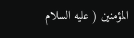المؤمنين ( عليه السلام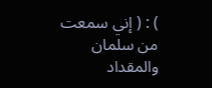) : ( إني سمعت من سلمان والمقداد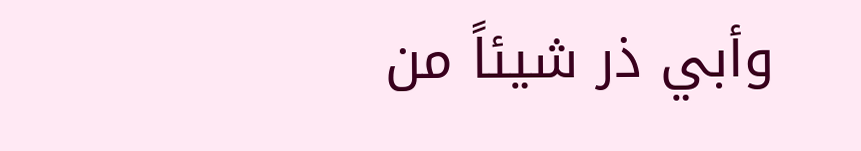وأبي ذر شيئاً من